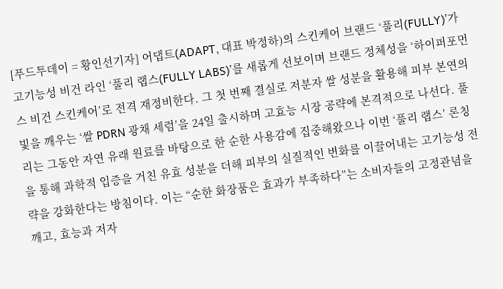[푸드투데이 = 황인선기자] 어댑트(ADAPT, 대표 박정하)의 스킨케어 브랜드 ‘풀리(FULLY)’가 고기능성 비건 라인 ‘풀리 랩스(FULLY LABS)’를 새롭게 선보이며 브랜드 정체성을 ‘하이퍼포먼스 비건 스킨케어’로 전격 재정비한다. 그 첫 번째 결실로 저분자 쌀 성분을 활용해 피부 본연의 빛을 깨우는 ‘쌀 PDRN 광채 세럼’을 24일 출시하며 고효능 시장 공략에 본격적으로 나선다. 풀리는 그동안 자연 유래 원료를 바탕으로 한 순한 사용감에 집중해왔으나 이번 ‘풀리 랩스’ 론칭을 통해 과학적 입증을 거친 유효 성분을 더해 피부의 실질적인 변화를 이끌어내는 고기능성 전략을 강화한다는 방침이다. 이는 “순한 화장품은 효과가 부족하다”는 소비자들의 고정관념을 깨고, 효능과 저자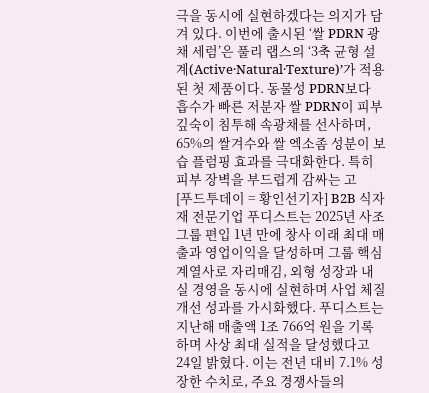극을 동시에 실현하겠다는 의지가 담겨 있다. 이번에 출시된 ‘쌀 PDRN 광채 세럼’은 풀리 랩스의 ‘3축 균형 설계(Active·Natural·Texture)’가 적용된 첫 제품이다. 동물성 PDRN보다 흡수가 빠른 저분자 쌀 PDRN이 피부 깊숙이 침투해 속광채를 선사하며, 65%의 쌀겨수와 쌀 엑소좀 성분이 보습 플럼핑 효과를 극대화한다. 특히 피부 장벽을 부드럽게 감싸는 고
[푸드투데이 = 황인선기자] B2B 식자재 전문기업 푸디스트는 2025년 사조그룹 편입 1년 만에 창사 이래 최대 매출과 영업이익을 달성하며 그룹 핵심 계열사로 자리매김, 외형 성장과 내실 경영을 동시에 실현하며 사업 체질 개선 성과를 가시화했다. 푸디스트는 지난해 매출액 1조 766억 원을 기록하며 사상 최대 실적을 달성했다고 24일 밝혔다. 이는 전년 대비 7.1% 성장한 수치로, 주요 경쟁사들의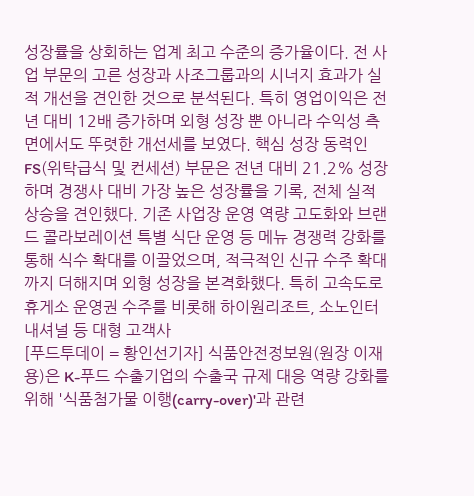성장률을 상회하는 업계 최고 수준의 증가율이다. 전 사업 부문의 고른 성장과 사조그룹과의 시너지 효과가 실적 개선을 견인한 것으로 분석된다. 특히 영업이익은 전년 대비 12배 증가하며 외형 성장 뿐 아니라 수익성 측면에서도 뚜렷한 개선세를 보였다. 핵심 성장 동력인 FS(위탁급식 및 컨세션) 부문은 전년 대비 21.2% 성장하며 경쟁사 대비 가장 높은 성장률을 기록, 전체 실적 상승을 견인했다. 기존 사업장 운영 역량 고도화와 브랜드 콜라보레이션 특별 식단 운영 등 메뉴 경쟁력 강화를 통해 식수 확대를 이끌었으며, 적극적인 신규 수주 확대까지 더해지며 외형 성장을 본격화했다. 특히 고속도로 휴게소 운영권 수주를 비롯해 하이원리조트, 소노인터내셔널 등 대형 고객사
[푸드투데이 = 황인선기자] 식품안전정보원(원장 이재용)은 K-푸드 수출기업의 수출국 규제 대응 역량 강화를 위해 '식품첨가물 이행(carry-over)'과 관련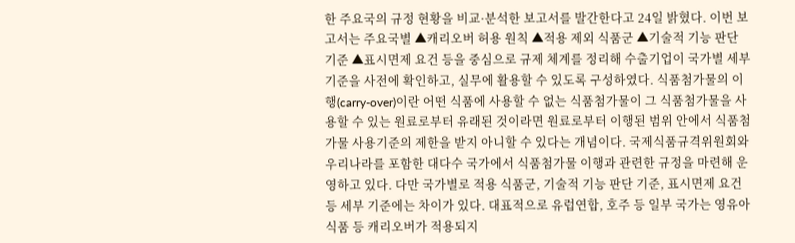한 주요국의 규정 현황을 비교·분석한 보고서를 발간한다고 24일 밝혔다. 이번 보고서는 주요국별 ▲캐리오버 허용 원칙 ▲적용 제외 식품군 ▲기술적 기능 판단 기준 ▲표시면제 요건 등을 중심으로 규제 체계를 정리해 수출기업이 국가별 세부 기준을 사전에 확인하고, 실무에 활용할 수 있도록 구성하였다. 식품첨가물의 이행(carry-over)이란 어떤 식품에 사용할 수 없는 식품첨가물이 그 식품첨가물을 사용할 수 있는 원료로부터 유래된 것이라면 원료로부터 이행된 범위 안에서 식품첨가물 사용기준의 제한을 받지 아니할 수 있다는 개념이다. 국제식품규격위원회와 우리나라를 포함한 대다수 국가에서 식품첨가물 이행과 관련한 규정을 마련해 운영하고 있다. 다만 국가별로 적용 식품군, 기술적 기능 판단 기준, 표시면제 요건 등 세부 기준에는 차이가 있다. 대표적으로 유럽연합, 호주 등 일부 국가는 영유아식품 등 캐리오버가 적용되지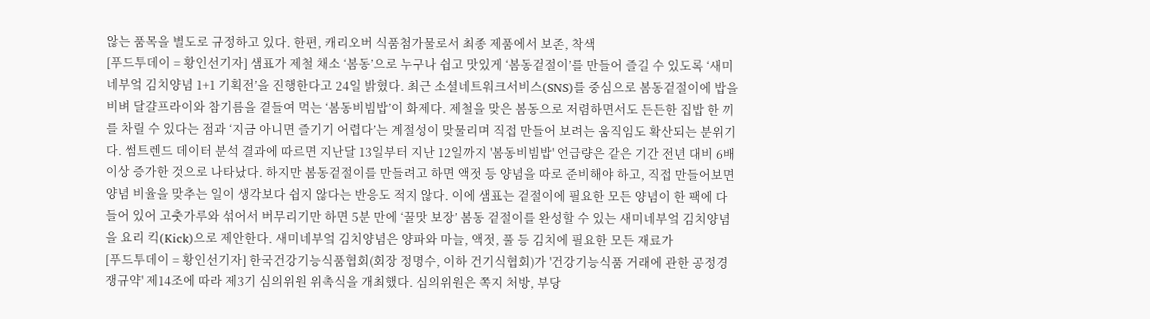않는 품목을 별도로 규정하고 있다. 한편, 캐리오버 식품첨가물로서 최종 제품에서 보존, 착색
[푸드투데이 = 황인선기자] 샘표가 제철 채소 ‘봄동’으로 누구나 쉽고 맛있게 ‘봄동겉절이’를 만들어 즐길 수 있도록 ‘새미네부엌 김치양념 1+1 기획전’을 진행한다고 24일 밝혔다. 최근 소셜네트워크서비스(SNS)를 중심으로 봄동겉절이에 밥을 비벼 달걀프라이와 참기름을 곁들여 먹는 ‘봄동비빔밥’이 화제다. 제철을 맞은 봄동으로 저렴하면서도 든든한 집밥 한 끼를 차릴 수 있다는 점과 ‘지금 아니면 즐기기 어렵다’는 계절성이 맞물리며 직접 만들어 보려는 움직임도 확산되는 분위기다. 썸트렌드 데이터 분석 결과에 따르면 지난달 13일부터 지난 12일까지 '봄동비빔밥' 언급량은 같은 기간 전년 대비 6배 이상 증가한 것으로 나타났다. 하지만 봄동겉절이를 만들려고 하면 액젓 등 양념을 따로 준비해야 하고, 직접 만들어보면 양념 비율을 맞추는 일이 생각보다 쉽지 않다는 반응도 적지 않다. 이에 샘표는 겉절이에 필요한 모든 양념이 한 팩에 다 들어 있어 고춧가루와 섞어서 버무리기만 하면 5분 만에 ‘꿀맛 보장’ 봄동 겉절이를 완성할 수 있는 새미네부엌 김치양념을 요리 킥(Kick)으로 제안한다. 새미네부엌 김치양념은 양파와 마늘, 액젓, 풀 등 김치에 필요한 모든 재료가
[푸드투데이 = 황인선기자] 한국건강기능식품협회(회장 정명수, 이하 건기식협회)가 '건강기능식품 거래에 관한 공정경쟁규약' 제14조에 따라 제3기 심의위원 위촉식을 개최했다. 심의위원은 쪽지 처방, 부당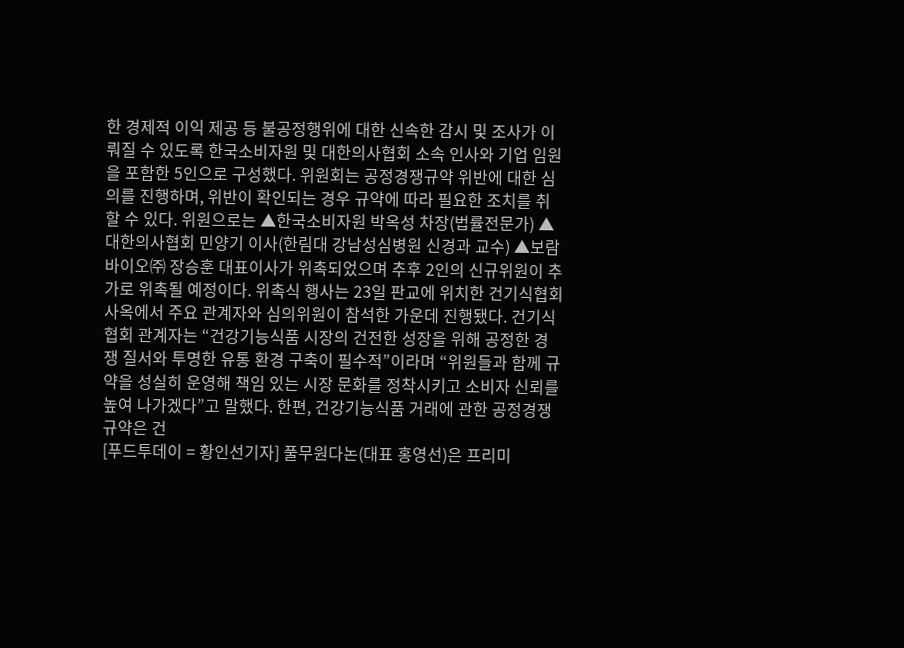한 경제적 이익 제공 등 불공정행위에 대한 신속한 감시 및 조사가 이뤄질 수 있도록 한국소비자원 및 대한의사협회 소속 인사와 기업 임원을 포함한 5인으로 구성했다. 위원회는 공정경쟁규약 위반에 대한 심의를 진행하며, 위반이 확인되는 경우 규약에 따라 필요한 조치를 취할 수 있다. 위원으로는 ▲한국소비자원 박옥성 차장(법률전문가) ▲대한의사협회 민양기 이사(한림대 강남성심병원 신경과 교수) ▲보람바이오㈜ 장승훈 대표이사가 위촉되었으며 추후 2인의 신규위원이 추가로 위촉될 예정이다. 위촉식 행사는 23일 판교에 위치한 건기식협회 사옥에서 주요 관계자와 심의위원이 참석한 가운데 진행됐다. 건기식협회 관계자는 “건강기능식품 시장의 건전한 성장을 위해 공정한 경쟁 질서와 투명한 유통 환경 구축이 필수적”이라며 “위원들과 함께 규약을 성실히 운영해 책임 있는 시장 문화를 정착시키고 소비자 신뢰를 높여 나가겠다”고 말했다. 한편, 건강기능식품 거래에 관한 공정경쟁규약은 건
[푸드투데이 = 황인선기자] 풀무원다논(대표 홍영선)은 프리미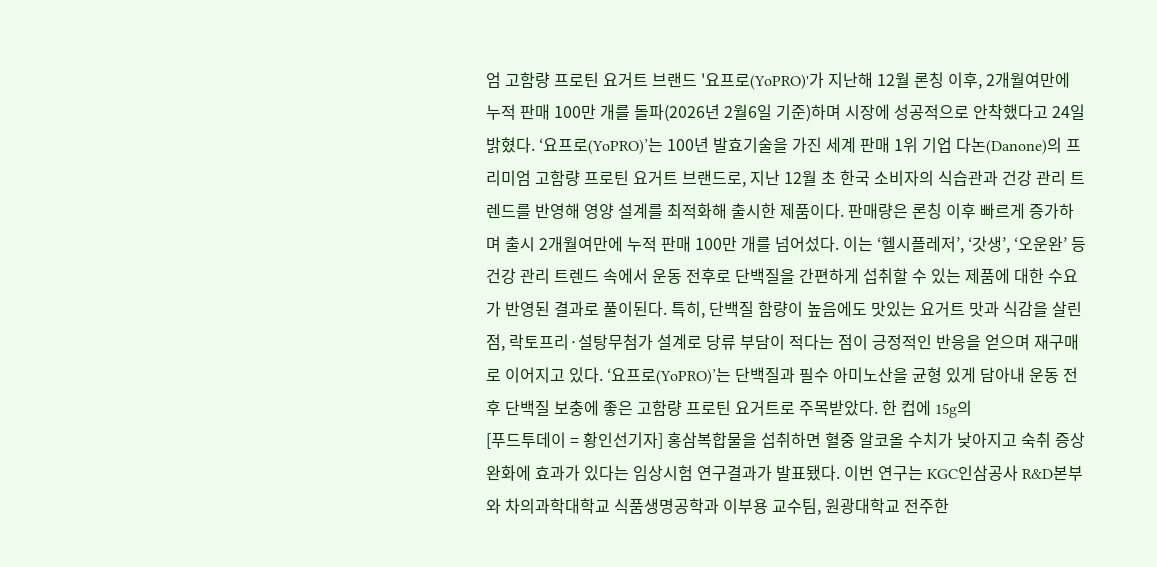엄 고함량 프로틴 요거트 브랜드 '요프로(YoPRO)'가 지난해 12월 론칭 이후, 2개월여만에 누적 판매 100만 개를 돌파(2026년 2월6일 기준)하며 시장에 성공적으로 안착했다고 24일 밝혔다. ‘요프로(YoPRO)’는 100년 발효기술을 가진 세계 판매 1위 기업 다논(Danone)의 프리미엄 고함량 프로틴 요거트 브랜드로, 지난 12월 초 한국 소비자의 식습관과 건강 관리 트렌드를 반영해 영양 설계를 최적화해 출시한 제품이다. 판매량은 론칭 이후 빠르게 증가하며 출시 2개월여만에 누적 판매 100만 개를 넘어섰다. 이는 ‘헬시플레저’, ‘갓생’, ‘오운완’ 등 건강 관리 트렌드 속에서 운동 전후로 단백질을 간편하게 섭취할 수 있는 제품에 대한 수요가 반영된 결과로 풀이된다. 특히, 단백질 함량이 높음에도 맛있는 요거트 맛과 식감을 살린 점, 락토프리·설탕무첨가 설계로 당류 부담이 적다는 점이 긍정적인 반응을 얻으며 재구매로 이어지고 있다. ‘요프로(YoPRO)’는 단백질과 필수 아미노산을 균형 있게 담아내 운동 전후 단백질 보충에 좋은 고함량 프로틴 요거트로 주목받았다. 한 컵에 15g의
[푸드투데이 = 황인선기자] 홍삼복합물을 섭취하면 혈중 알코올 수치가 낮아지고 숙취 증상 완화에 효과가 있다는 임상시험 연구결과가 발표됐다. 이번 연구는 KGC인삼공사 R&D본부와 차의과학대학교 식품생명공학과 이부용 교수팀, 원광대학교 전주한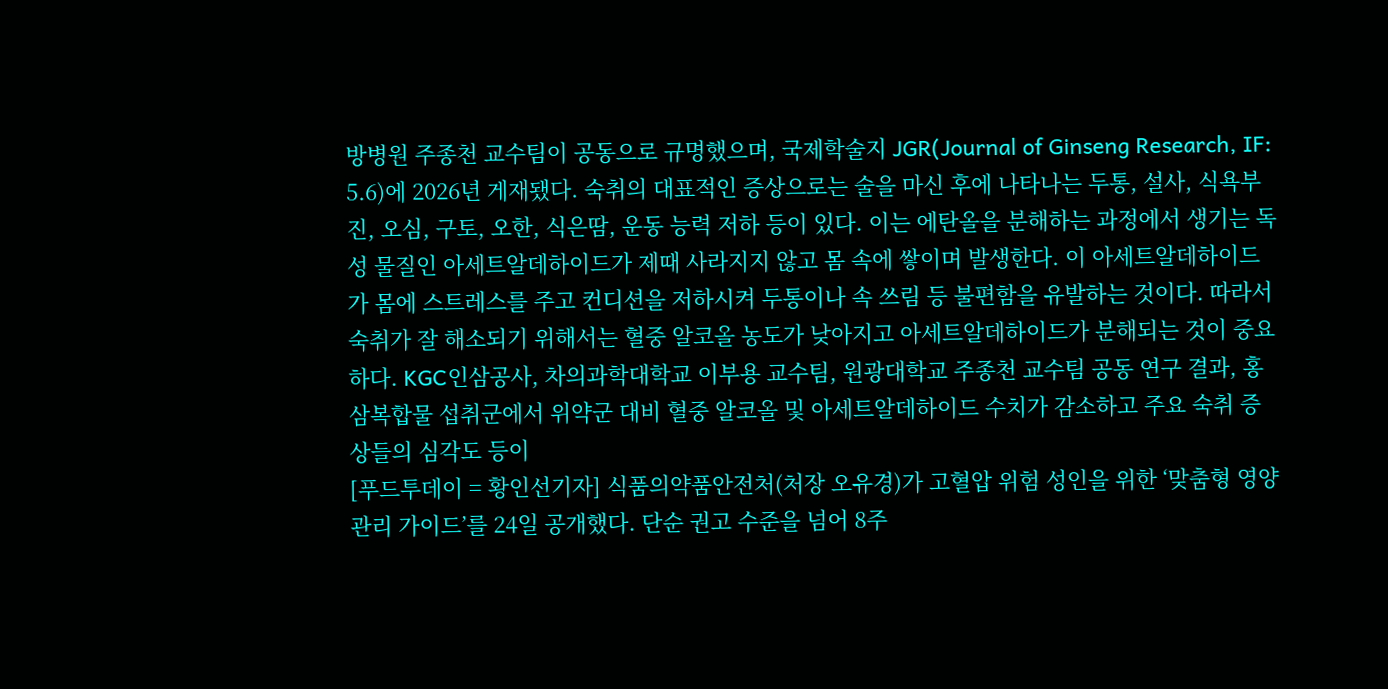방병원 주종천 교수팀이 공동으로 규명했으며, 국제학술지 JGR(Journal of Ginseng Research, IF: 5.6)에 2026년 게재됐다. 숙취의 대표적인 증상으로는 술을 마신 후에 나타나는 두통, 설사, 식욕부진, 오심, 구토, 오한, 식은땀, 운동 능력 저하 등이 있다. 이는 에탄올을 분해하는 과정에서 생기는 독성 물질인 아세트알데하이드가 제때 사라지지 않고 몸 속에 쌓이며 발생한다. 이 아세트알데하이드가 몸에 스트레스를 주고 컨디션을 저하시켜 두통이나 속 쓰림 등 불편함을 유발하는 것이다. 따라서 숙취가 잘 해소되기 위해서는 혈중 알코올 농도가 낮아지고 아세트알데하이드가 분해되는 것이 중요하다. KGC인삼공사, 차의과학대학교 이부용 교수팀, 원광대학교 주종천 교수팀 공동 연구 결과, 홍삼복합물 섭취군에서 위약군 대비 혈중 알코올 및 아세트알데하이드 수치가 감소하고 주요 숙취 증상들의 심각도 등이
[푸드투데이 = 황인선기자] 식품의약품안전처(처장 오유경)가 고혈압 위험 성인을 위한 ‘맞춤형 영양관리 가이드’를 24일 공개했다. 단순 권고 수준을 넘어 8주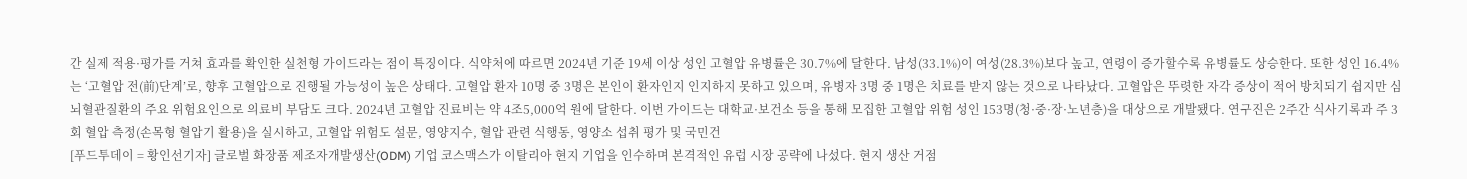간 실제 적용·평가를 거쳐 효과를 확인한 실천형 가이드라는 점이 특징이다. 식약처에 따르면 2024년 기준 19세 이상 성인 고혈압 유병률은 30.7%에 달한다. 남성(33.1%)이 여성(28.3%)보다 높고, 연령이 증가할수록 유병률도 상승한다. 또한 성인 16.4%는 ‘고혈압 전(前)단계’로, 향후 고혈압으로 진행될 가능성이 높은 상태다. 고혈압 환자 10명 중 3명은 본인이 환자인지 인지하지 못하고 있으며, 유병자 3명 중 1명은 치료를 받지 않는 것으로 나타났다. 고혈압은 뚜렷한 자각 증상이 적어 방치되기 쉽지만 심뇌혈관질환의 주요 위험요인으로 의료비 부담도 크다. 2024년 고혈압 진료비는 약 4조5,000억 원에 달한다. 이번 가이드는 대학교·보건소 등을 통해 모집한 고혈압 위험 성인 153명(청·중·장·노년층)을 대상으로 개발됐다. 연구진은 2주간 식사기록과 주 3회 혈압 측정(손목형 혈압기 활용)을 실시하고, 고혈압 위험도 설문, 영양지수, 혈압 관련 식행동, 영양소 섭취 평가 및 국민건
[푸드투데이 = 황인선기자] 글로벌 화장품 제조자개발생산(ODM) 기업 코스맥스가 이탈리아 현지 기업을 인수하며 본격적인 유럽 시장 공략에 나섰다. 현지 생산 거점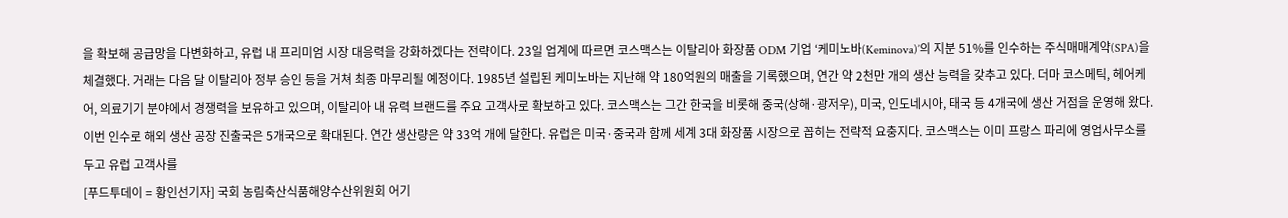을 확보해 공급망을 다변화하고, 유럽 내 프리미엄 시장 대응력을 강화하겠다는 전략이다. 23일 업계에 따르면 코스맥스는 이탈리아 화장품 ODM 기업 ‘케미노바(Keminova)’의 지분 51%를 인수하는 주식매매계약(SPA)을 체결했다. 거래는 다음 달 이탈리아 정부 승인 등을 거쳐 최종 마무리될 예정이다. 1985년 설립된 케미노바는 지난해 약 180억원의 매출을 기록했으며, 연간 약 2천만 개의 생산 능력을 갖추고 있다. 더마 코스메틱, 헤어케어, 의료기기 분야에서 경쟁력을 보유하고 있으며, 이탈리아 내 유력 브랜드를 주요 고객사로 확보하고 있다. 코스맥스는 그간 한국을 비롯해 중국(상해·광저우), 미국, 인도네시아, 태국 등 4개국에 생산 거점을 운영해 왔다. 이번 인수로 해외 생산 공장 진출국은 5개국으로 확대된다. 연간 생산량은 약 33억 개에 달한다. 유럽은 미국·중국과 함께 세계 3대 화장품 시장으로 꼽히는 전략적 요충지다. 코스맥스는 이미 프랑스 파리에 영업사무소를 두고 유럽 고객사를
[푸드투데이 = 황인선기자] 국회 농림축산식품해양수산위원회 어기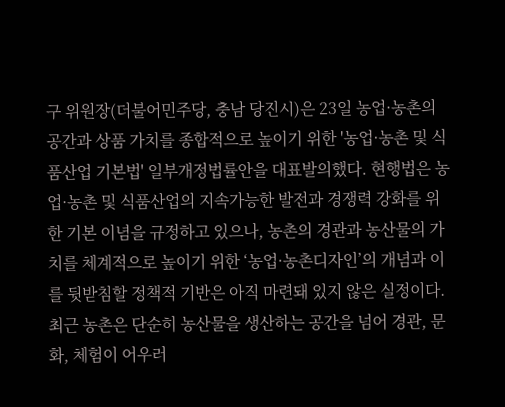구 위원장(더불어민주당, 충남 당진시)은 23일 농업·농촌의 공간과 상품 가치를 종합적으로 높이기 위한 '농업·농촌 및 식품산업 기본법' 일부개정법률안을 대표발의했다. 현행법은 농업·농촌 및 식품산업의 지속가능한 발전과 경쟁력 강화를 위한 기본 이념을 규정하고 있으나, 농촌의 경관과 농산물의 가치를 체계적으로 높이기 위한 ‘농업·농촌디자인’의 개념과 이를 뒷받침할 정책적 기반은 아직 마련돼 있지 않은 실정이다. 최근 농촌은 단순히 농산물을 생산하는 공간을 넘어 경관, 문화, 체험이 어우러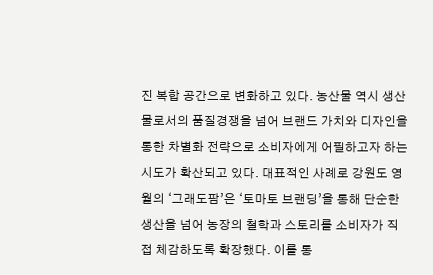진 복합 공간으로 변화하고 있다. 농산물 역시 생산물로서의 품질경쟁을 넘어 브랜드 가치와 디자인을 통한 차별화 전략으로 소비자에게 어필하고자 하는 시도가 확산되고 있다. 대표적인 사례로 강원도 영월의 ‘그래도팜’은 ‘토마토 브랜딩’을 통해 단순한 생산을 넘어 농장의 철학과 스토리를 소비자가 직접 체감하도록 확장했다. 이를 통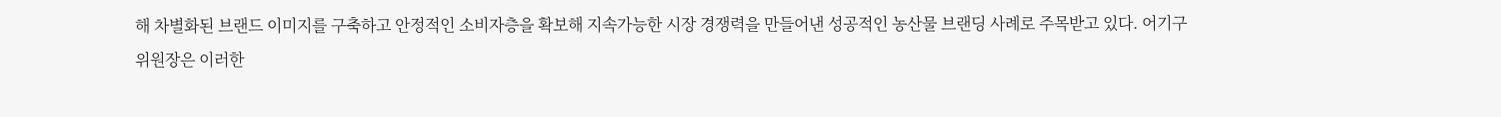해 차별화된 브랜드 이미지를 구축하고 안정적인 소비자층을 확보해 지속가능한 시장 경쟁력을 만들어낸 성공적인 농산물 브랜딩 사례로 주목받고 있다. 어기구 위원장은 이러한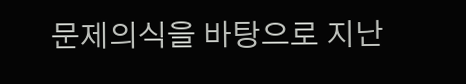문제의식을 바탕으로 지난